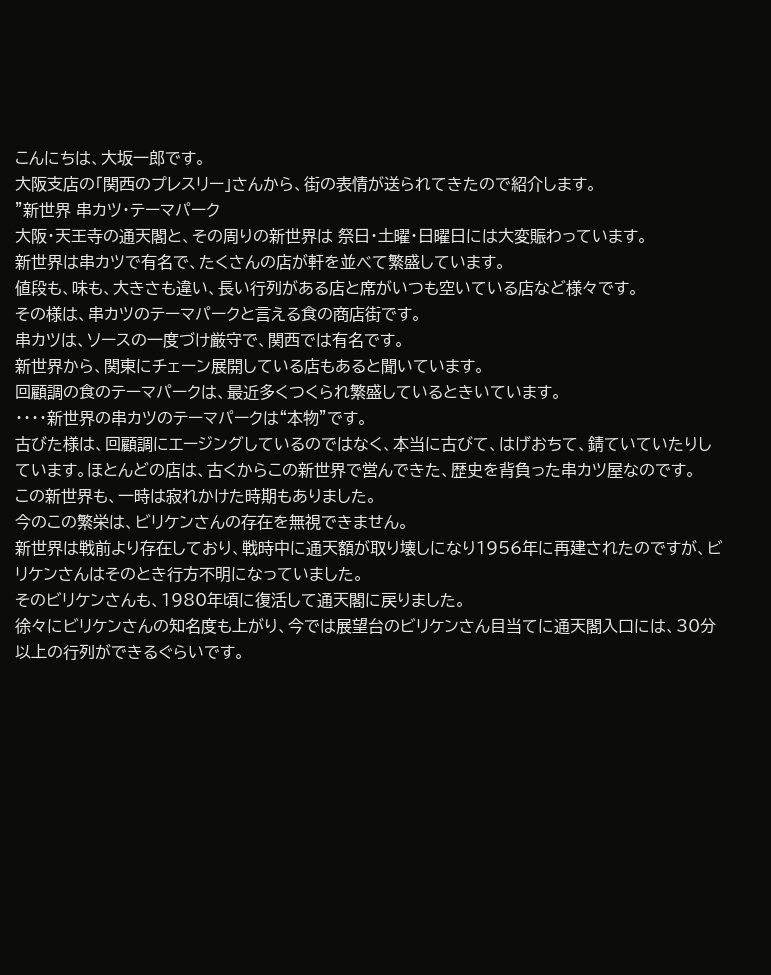こんにちは、大坂一郎です。
大阪支店の「関西のプレスリー」さんから、街の表情が送られてきたので紹介します。
”新世界 串カツ・テーマパーク
大阪・天王寺の通天閣と、その周りの新世界は 祭日・土曜・日曜日には大変賑わっています。
新世界は串カツで有名で、たくさんの店が軒を並べて繁盛しています。
値段も、味も、大きさも違い、長い行列がある店と席がいつも空いている店など様々です。
その様は、串カツのテーマパークと言える食の商店街です。
串カツは、ソースの一度づけ厳守で、関西では有名です。
新世界から、関東にチェーン展開している店もあると聞いています。
回顧調の食のテーマパークは、最近多くつくられ繁盛しているときいています。
・・・・新世界の串カツのテーマパークは“本物”です。
古びた様は、回顧調にエージングしているのではなく、本当に古びて、はげおちて、錆ていていたりしています。ほとんどの店は、古くからこの新世界で営んできた、歴史を背負った串カツ屋なのです。
この新世界も、一時は寂れかけた時期もありました。
今のこの繁栄は、ビリケンさんの存在を無視できません。
新世界は戦前より存在しており、戦時中に通天額が取り壊しになり1956年に再建されたのですが、ビリケンさんはそのとき行方不明になっていました。
そのビリケンさんも、1980年頃に復活して通天閣に戻りました。
徐々にビリケンさんの知名度も上がり、今では展望台のビリケンさん目当てに通天閣入口には、30分以上の行列ができるぐらいです。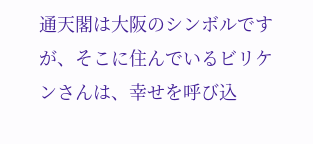通天閣は大阪のシンボルですが、そこに住んでいるビリケンさんは、幸せを呼び込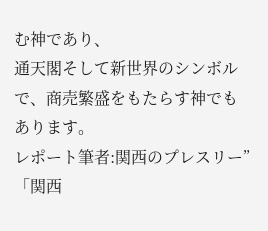む神であり、
通天閣そして新世界のシンボルで、商売繁盛をもたらす神でもあります。
レポート筆者:関西のプレスリー”
「関西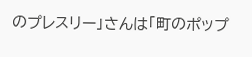のプレスリー」さんは「町のポップ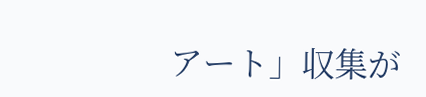アート」収集が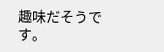趣味だそうです。